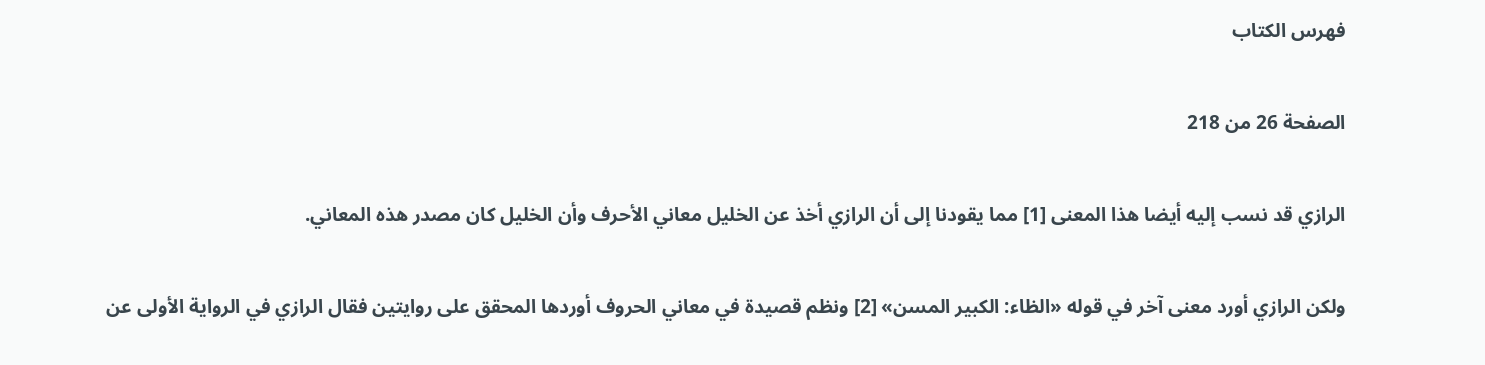فهرس الكتاب

الصفحة 26 من 218

الرازي قد نسب إليه أيضا هذا المعنى [1] مما يقودنا إلى أن الرازي أخذ عن الخليل معاني الأحرف وأن الخليل كان مصدر هذه المعاني.

ولكن الرازي أورد معنى آخر في قوله «الظاء: الكبير المسن» [2] ونظم قصيدة في معاني الحروف أوردها المحقق على روايتين فقال الرازي في الرواية الأولى عن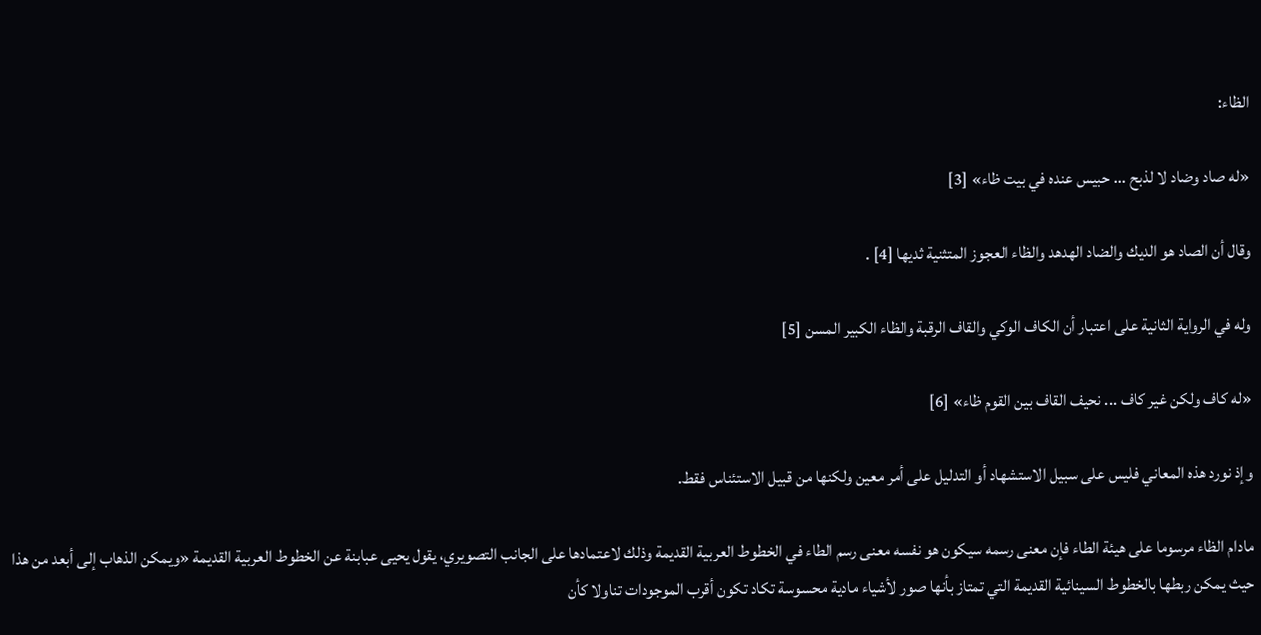الظاء:

«له صاد وضاد لا لذبح ... حبيس عنده في بيت ظاء» [3]

وقال أن الصاد هو الديك والضاد الهدهد والظاء العجوز المتثنية ثديها [4] .

وله في الرواية الثانية على اعتبار أن الكاف الوكي والقاف الرقبة والظاء الكبير المسن [5]

«له كاف ولكن غير كاف ... نحيف القاف بين القوم ظاء» [6]

وإذ نورد هذه المعاني فليس على سبيل الاستشهاد أو التدليل على أمر معين ولكنها من قبيل الاستئناس فقط.

مادام الظاء مرسوما على هيئة الطاء فإن معنى رسمه سيكون هو نفسه معنى رسم الطاء في الخطوط العربية القديمة وذلك لاعتمادها على الجانب التصويري، يقول يحيى عبابنة عن الخطوط العربية القديمة «ويمكن الذهاب إلى أبعد من هذا حيث يمكن ربطها بالخطوط السينائية القديمة التي تمتاز بأنها صور لأشياء مادية محسوسة تكاد تكون أقرب الموجودات تناولا كأن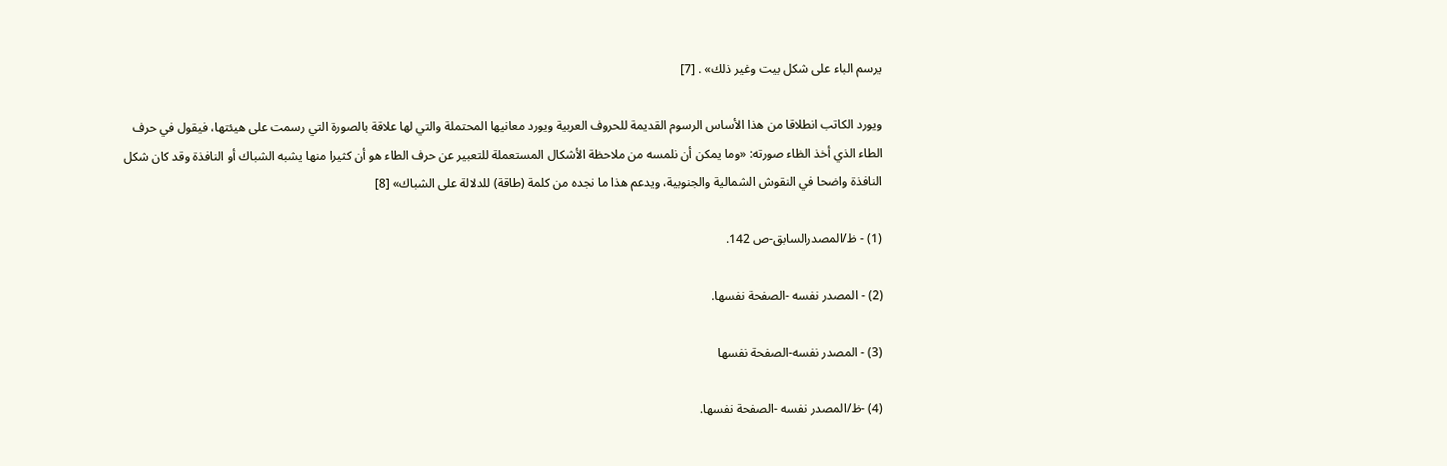يرسم الباء على شكل بيت وغير ذلك» . [7]

ويورد الكاتب انطلاقا من هذا الأساس الرسوم القديمة للحروف العربية ويورد معانيها المحتملة والتي لها علاقة بالصورة التي رسمت على هيئتها، فيقول في حرف الطاء الذي أخذ الظاء صورته: «وما يمكن أن نلمسه من ملاحظة الأشكال المستعملة للتعبير عن حرف الطاء هو أن كثيرا منها يشبه الشباك أو النافذة وقد كان شكل النافذة واضحا في النقوش الشمالية والجنوبية، ويدعم هذا ما نجده من كلمة (طاقة) للدلالة على الشباك» [8]

(1) - ظ/المصدرالسابق-ص 142.

(2) - المصدر نفسه -الصفحة نفسها.

(3) - المصدر نفسه-الصفحة نفسها

(4) -ظ/المصدر نفسه -الصفحة نفسها.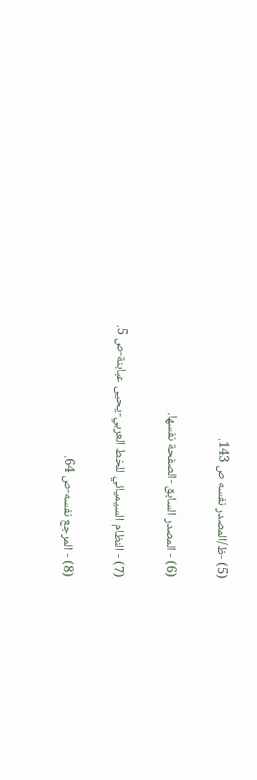(5) -ظ/المصدر نفسه ص 143.

(6) - المصدر السابق -الصفحة نفسها.

(7) - النظام السيميائي للخط العربي-يحيى عبابنة-ص 5.

(8) - المرجع نفسه-ص 64.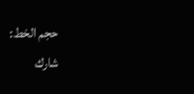حجم الخط:
شارك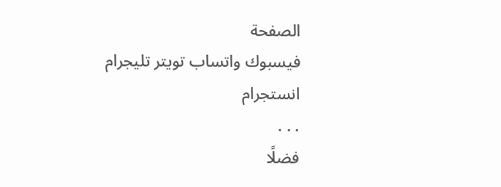الصفحة
فيسبوك واتساب تويتر تليجرام انستجرام
. . .
فضلًا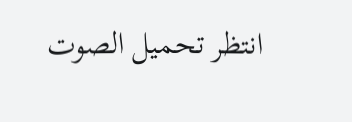انتظر تحميل الصوت